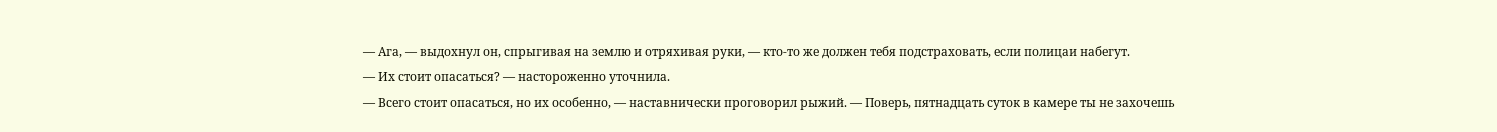— Ага, — выдохнул он, спрыгивая на землю и отряхивая руки, — кто-то же должен тебя подстраховать, если полицаи набегут.
— Их стоит опасаться? — настороженно уточнила.
— Всего стоит опасаться, но их особенно, — наставнически проговорил рыжий. — Поверь, пятнадцать суток в камере ты не захочешь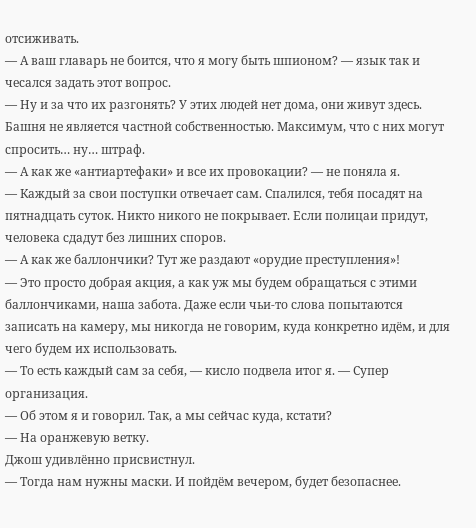отсиживать.
— А ваш главарь не боится, что я могу быть шпионом? — язык так и чесался задать этот вопрос.
— Ну и за что их разгонять? У этих людей нет дома, они живут здесь. Башня не является частной собственностью. Максимум, что с них могут спросить… ну… штраф.
— А как же «антиартефаки» и все их провокации? — не поняла я.
— Каждый за свои поступки отвечает сам. Спалился, тебя посадят на пятнадцать суток. Никто никого не покрывает. Если полицаи придут, человека сдадут без лишних споров.
— А как же баллончики? Тут же раздают «орудие преступления»!
— Это просто добрая акция, а как уж мы будем обращаться с этими баллончиками, наша забота. Даже если чьи-то слова попытаются записать на камеру, мы никогда не говорим, куда конкретно идём, и для чего будем их использовать.
— То есть каждый сам за себя, — кисло подвела итог я. — Супер организация.
— Об этом я и говорил. Так, а мы сейчас куда, кстати?
— На оранжевую ветку.
Джош удивлённо присвистнул.
— Тогда нам нужны маски. И пойдём вечером, будет безопаснее.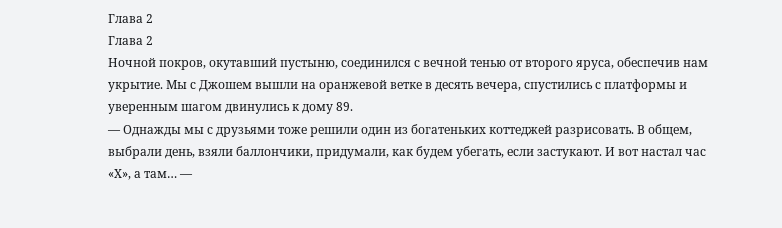Глава 2
Глава 2
Ночной покров, окутавший пустыню, соединился с вечной тенью от второго яруса, обеспечив нам укрытие. Мы с Джошем вышли на оранжевой ветке в десять вечера, спустились с платформы и уверенным шагом двинулись к дому 89.
— Однажды мы с друзьями тоже решили один из богатеньких коттеджей разрисовать. В общем, выбрали день, взяли баллончики, придумали, как будем убегать, если застукают. И вот настал час «Х», а там… —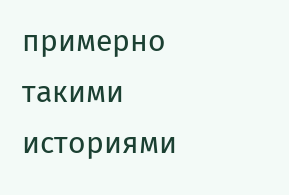примерно такими историями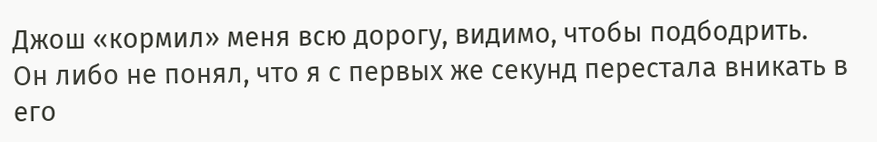Джош «кормил» меня всю дорогу, видимо, чтобы подбодрить.
Он либо не понял, что я с первых же секунд перестала вникать в его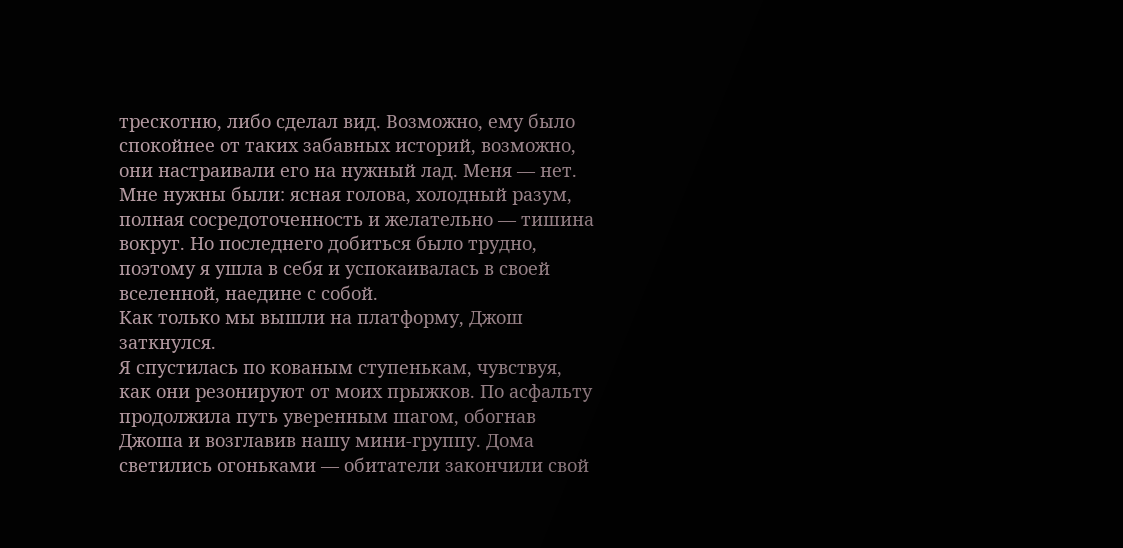трескотню, либо сделал вид. Возможно, ему было спокойнее от таких забавных историй, возможно, они настраивали его на нужный лад. Меня — нет.
Мне нужны были: ясная голова, холодный разум, полная сосредоточенность и желательно — тишина вокруг. Но последнего добиться было трудно, поэтому я ушла в себя и успокаивалась в своей вселенной, наедине с собой.
Как только мы вышли на платформу, Джош заткнулся.
Я спустилась по кованым ступенькам, чувствуя, как они резонируют от моих прыжков. По асфальту продолжила путь уверенным шагом, обогнав Джоша и возглавив нашу мини-группу. Дома светились огоньками — обитатели закончили свой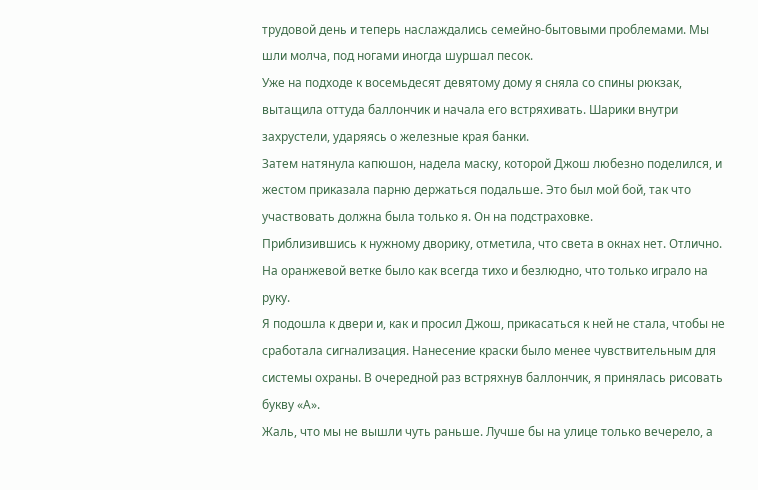трудовой день и теперь наслаждались семейно-бытовыми проблемами. Мы шли молча, под ногами иногда шуршал песок.
Уже на подходе к восемьдесят девятому дому я сняла со спины рюкзак, вытащила оттуда баллончик и начала его встряхивать. Шарики внутри захрустели, ударяясь о железные края банки.
Затем натянула капюшон, надела маску, которой Джош любезно поделился, и жестом приказала парню держаться подальше. Это был мой бой, так что участвовать должна была только я. Он на подстраховке.
Приблизившись к нужному дворику, отметила, что света в окнах нет. Отлично. На оранжевой ветке было как всегда тихо и безлюдно, что только играло на руку.
Я подошла к двери и, как и просил Джош, прикасаться к ней не стала, чтобы не сработала сигнализация. Нанесение краски было менее чувствительным для системы охраны. В очередной раз встряхнув баллончик, я принялась рисовать букву «А».
Жаль, что мы не вышли чуть раньше. Лучше бы на улице только вечерело, а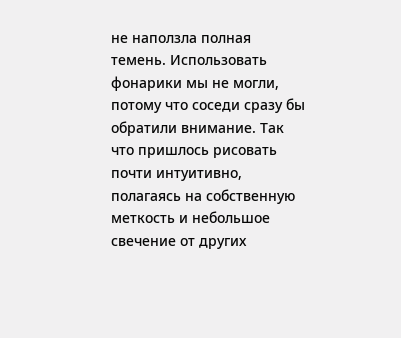не наползла полная темень. Использовать фонарики мы не могли, потому что соседи сразу бы обратили внимание. Так что пришлось рисовать почти интуитивно, полагаясь на собственную меткость и небольшое свечение от других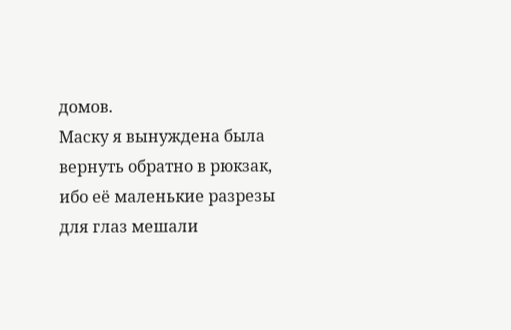домов.
Маску я вынуждена была вернуть обратно в рюкзак, ибо её маленькие разрезы для глаз мешали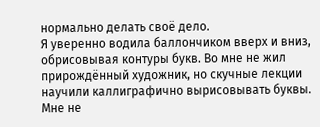нормально делать своё дело.
Я уверенно водила баллончиком вверх и вниз, обрисовывая контуры букв. Во мне не жил прирождённый художник, но скучные лекции научили каллиграфично вырисовывать буквы. Мне не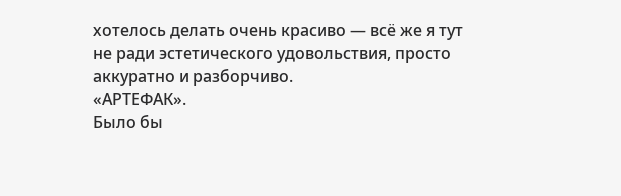хотелось делать очень красиво — всё же я тут не ради эстетического удовольствия, просто аккуратно и разборчиво.
«АРТЕФАК».
Было бы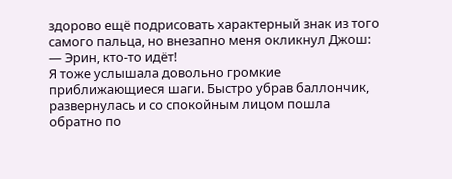здорово ещё подрисовать характерный знак из того самого пальца, но внезапно меня окликнул Джош:
— Эрин, кто-то идёт!
Я тоже услышала довольно громкие приближающиеся шаги. Быстро убрав баллончик, развернулась и со спокойным лицом пошла обратно по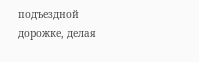подъездной дорожке, делая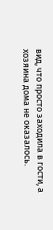вид, что просто заходила в гости, а хозяина дома не оказалось.